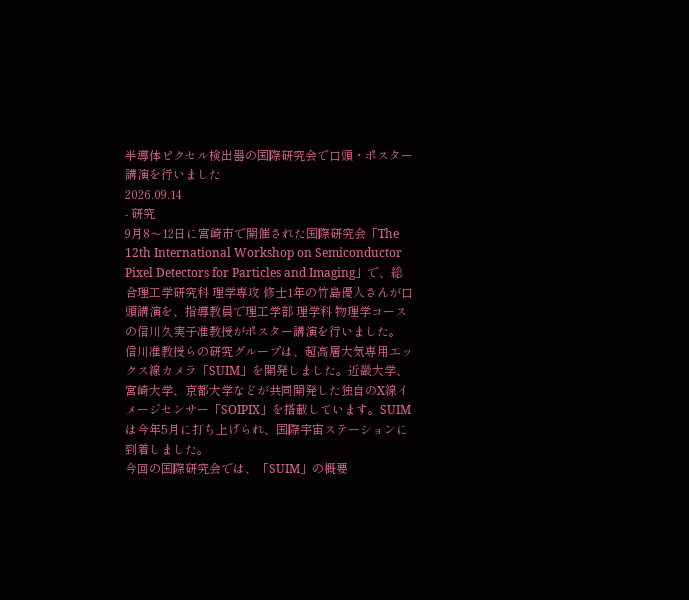半導体ピクセル検出器の国際研究会で口頭・ポスター講演を行いました
2026.09.14
- 研究
9月8〜12日に宮崎市で開催された国際研究会「The 12th International Workshop on Semiconductor Pixel Detectors for Particles and Imaging」で、総合理工学研究科 理学専攻 修士1年の竹島優人さんが口頭講演を、指導教員で理工学部 理学科 物理学コースの信川久実子准教授がポスター講演を行いました。
信川准教授らの研究グループは、超高層大気専用エックス線カメラ「SUIM」を開発しました。近畿大学、宮崎大学、京都大学などが共同開発した独自のX線イメージセンサー「SOIPIX」を搭載しています。SUIMは今年5月に打ち上げられ、国際宇宙ステーションに到着しました。
今回の国際研究会では、「SUIM」の概要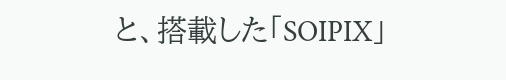と、搭載した「SOIPIX」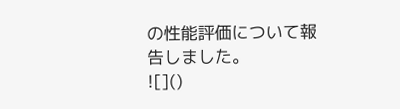の性能評価について報告しました。
![]()